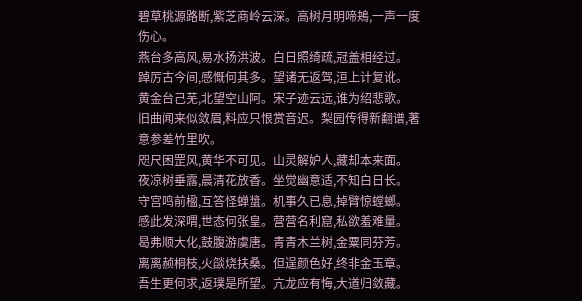碧草桃源路断,紫芝商岭云深。高树月明啼鴂,一声一度伤心。
燕台多高风,易水扬洪波。白日照绮疏,冠盖相经过。
踔厉古今间,感慨何其多。望诸无返驾,洹上计复讹。
黄金台己芜,北望空山阿。宋子迹云远,谁为绍悲歌。
旧曲闻来似敛眉,料应只恨赏音迟。梨园传得新翻谱,著意参差竹里吹。
咫尺困罡风,黄华不可见。山灵解妒人,藏却本来面。
夜凉树垂露,晨清花放香。坐觉幽意适,不知白日长。
守宫鸣前楹,互答怪蝉螀。机事久已息,掉臂惊螳螂。
感此发深喟,世态何张皇。营营名利窟,私欲羞难量。
曷弗顺大化,鼓腹游虞唐。青青木兰树,金粟同芬芳。
离离赪桐枝,火燄烧扶桑。但逞颜色好,终非金玉章。
吾生更何求,返璞是所望。亢龙应有悔,大道归敛藏。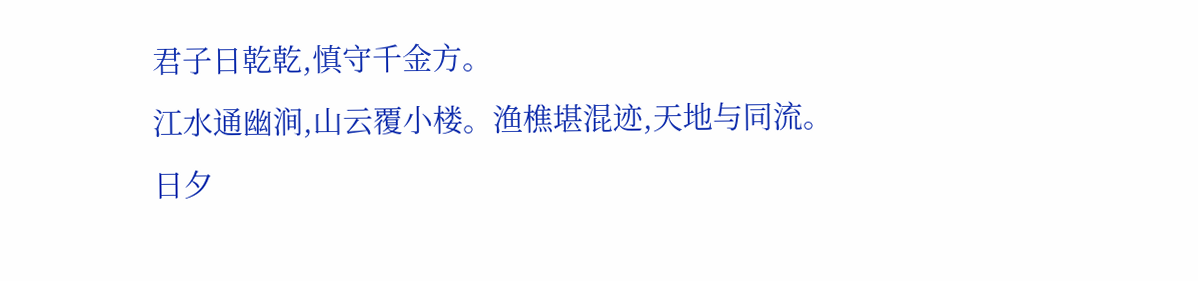君子日乾乾,慎守千金方。
江水通幽涧,山云覆小楼。渔樵堪混迹,天地与同流。
日夕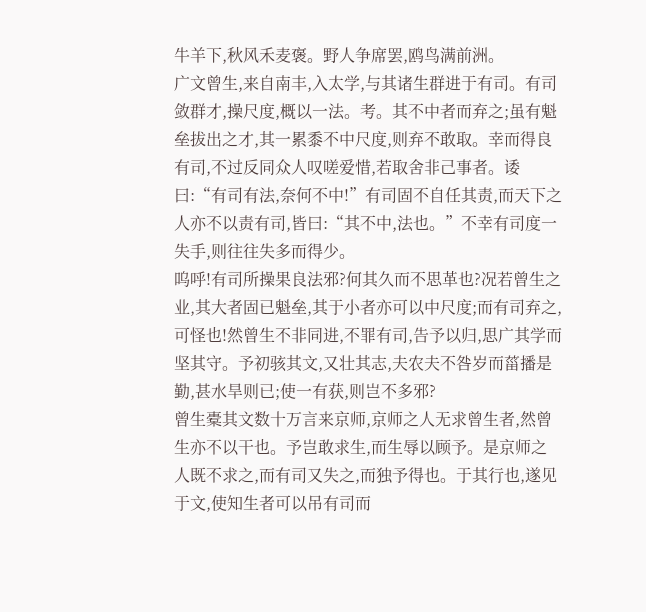牛羊下,秋风禾麦褒。野人争席罢,鸥鸟满前洲。
广文曾生,来自南丰,入太学,与其诸生群进于有司。有司敛群才,操尺度,概以一法。考。其不中者而弃之;虽有魁垒拔出之才,其一累黍不中尺度,则弃不敢取。幸而得良有司,不过反同众人叹嗟爱惜,若取舍非己事者。诿曰:“有司有法,奈何不中!”有司固不自任其责,而天下之人亦不以责有司,皆曰:“其不中,法也。”不幸有司度一失手,则往往失多而得少。
呜呼!有司所操果良法邪?何其久而不思革也?况若曾生之业,其大者固已魁垒,其于小者亦可以中尺度;而有司弃之,可怪也!然曾生不非同进,不罪有司,告予以归,思广其学而坚其守。予初骇其文,又壮其志,夫农夫不咎岁而菑播是勤,甚水旱则已;使一有获,则岂不多邪?
曾生橐其文数十万言来京师,京师之人无求曾生者,然曾生亦不以干也。予岂敢求生,而生辱以顾予。是京师之人既不求之,而有司又失之,而独予得也。于其行也,遂见于文,使知生者可以吊有司而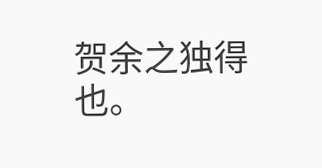贺余之独得也。